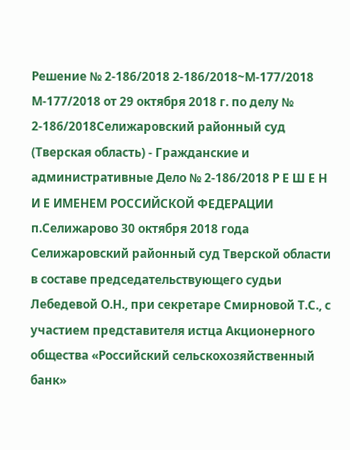Решение № 2-186/2018 2-186/2018~М-177/2018 М-177/2018 от 29 октября 2018 г. по делу № 2-186/2018Селижаровский районный суд (Тверская область) - Гражданские и административные Дело № 2-186/2018 Р Е Ш Е Н И Е ИМЕНЕМ РОССИЙСКОЙ ФЕДЕРАЦИИ п.Селижарово 30 октября 2018 года Селижаровский районный суд Тверской области в составе председательствующего судьи Лебедевой О.Н., при секретаре Смирновой Т.С., с участием представителя истца Акционерного общества «Российский сельскохозяйственный банк»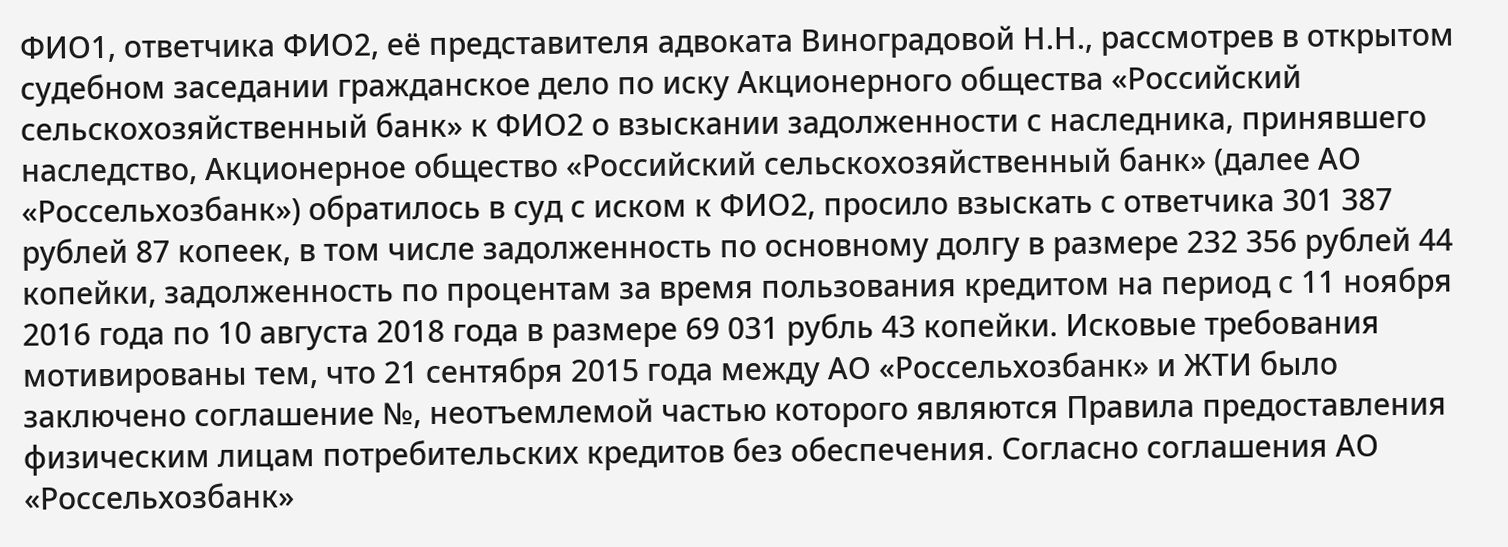ФИО1, ответчика ФИО2, её представителя адвоката Виноградовой Н.Н., рассмотрев в открытом судебном заседании гражданское дело по иску Акционерного общества «Российский сельскохозяйственный банк» к ФИО2 о взыскании задолженности с наследника, принявшего наследство, Акционерное общество «Российский сельскохозяйственный банк» (далее АО «Россельхозбанк») обратилось в суд с иском к ФИО2, просило взыскать с ответчика 301 387 рублей 87 копеек, в том числе задолженность по основному долгу в размере 232 356 рублей 44 копейки, задолженность по процентам за время пользования кредитом на период с 11 ноября 2016 года по 10 августа 2018 года в размере 69 031 рубль 43 копейки. Исковые требования мотивированы тем, что 21 сентября 2015 года между АО «Россельхозбанк» и ЖТИ было заключено соглашение №, неотъемлемой частью которого являются Правила предоставления физическим лицам потребительских кредитов без обеспечения. Согласно соглашения АО «Россельхозбанк»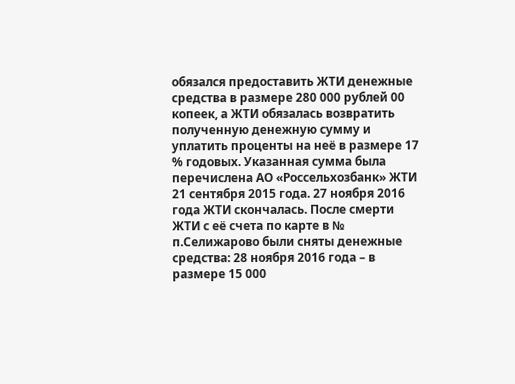обязался предоставить ЖТИ денежные средства в размере 280 000 рублей 00 копеек, а ЖТИ обязалась возвратить полученную денежную сумму и уплатить проценты на неё в размере 17 % годовых. Указанная сумма была перечислена АО «Россельхозбанк» ЖТИ 21 сентября 2015 года. 27 ноября 2016 года ЖТИ скончалась. После смерти ЖТИ с её счета по карте в № п.Селижарово были сняты денежные средства: 28 ноября 2016 года – в размере 15 000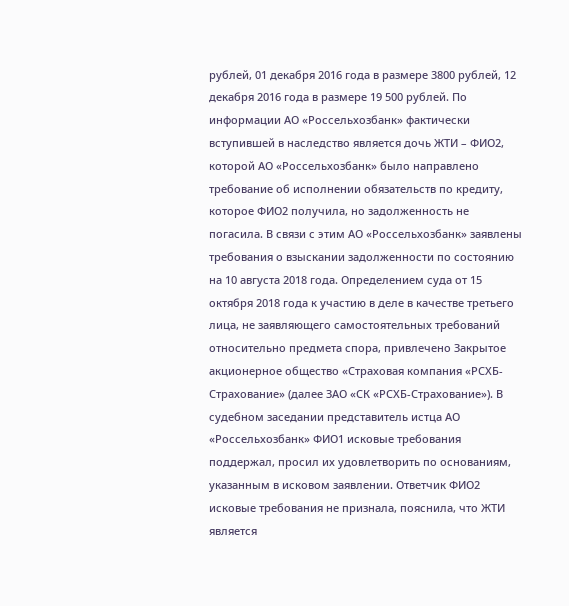рублей, 01 декабря 2016 года в размере 3800 рублей, 12 декабря 2016 года в размере 19 500 рублей. По информации АО «Россельхозбанк» фактически вступившей в наследство является дочь ЖТИ – ФИО2, которой АО «Россельхозбанк» было направлено требование об исполнении обязательств по кредиту, которое ФИО2 получила, но задолженность не погасила. В связи с этим АО «Россельхозбанк» заявлены требования о взыскании задолженности по состоянию на 10 августа 2018 года. Определением суда от 15 октября 2018 года к участию в деле в качестве третьего лица, не заявляющего самостоятельных требований относительно предмета спора, привлечено Закрытое акционерное общество «Страховая компания «РСХБ-Страхование» (далее ЗАО «СК «РСХБ-Страхование»). В судебном заседании представитель истца АО «Россельхозбанк» ФИО1 исковые требования поддержал, просил их удовлетворить по основаниям, указанным в исковом заявлении. Ответчик ФИО2 исковые требования не признала, пояснила, что ЖТИ является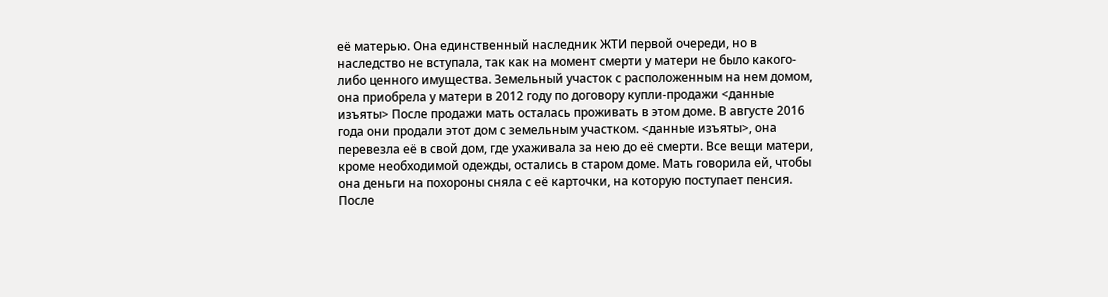её матерью. Она единственный наследник ЖТИ первой очереди, но в наследство не вступала, так как на момент смерти у матери не было какого-либо ценного имущества. Земельный участок с расположенным на нем домом, она приобрела у матери в 2012 году по договору купли-продажи <данные изъяты> После продажи мать осталась проживать в этом доме. В августе 2016 года они продали этот дом с земельным участком. <данные изъяты>, она перевезла её в свой дом, где ухаживала за нею до её смерти. Все вещи матери, кроме необходимой одежды, остались в старом доме. Мать говорила ей, чтобы она деньги на похороны сняла с её карточки, на которую поступает пенсия. После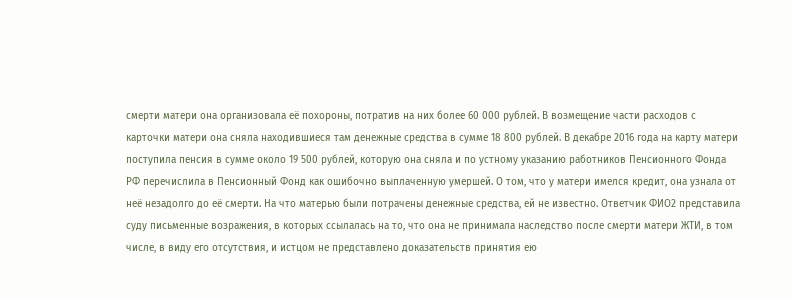смерти матери она организовала её похороны, потратив на них более 60 000 рублей. В возмещение части расходов с карточки матери она сняла находившиеся там денежные средства в сумме 18 800 рублей. В декабре 2016 года на карту матери поступила пенсия в сумме около 19 500 рублей, которую она сняла и по устному указанию работников Пенсионного Фонда РФ перечислила в Пенсионный Фонд как ошибочно выплаченную умершей. О том, что у матери имелся кредит, она узнала от неё незадолго до её смерти. На что матерью были потрачены денежные средства, ей не известно. Ответчик ФИО2 представила суду письменные возражения, в которых ссылалась на то, что она не принимала наследство после смерти матери ЖТИ, в том числе, в виду его отсутствия, и истцом не представлено доказательств принятия ею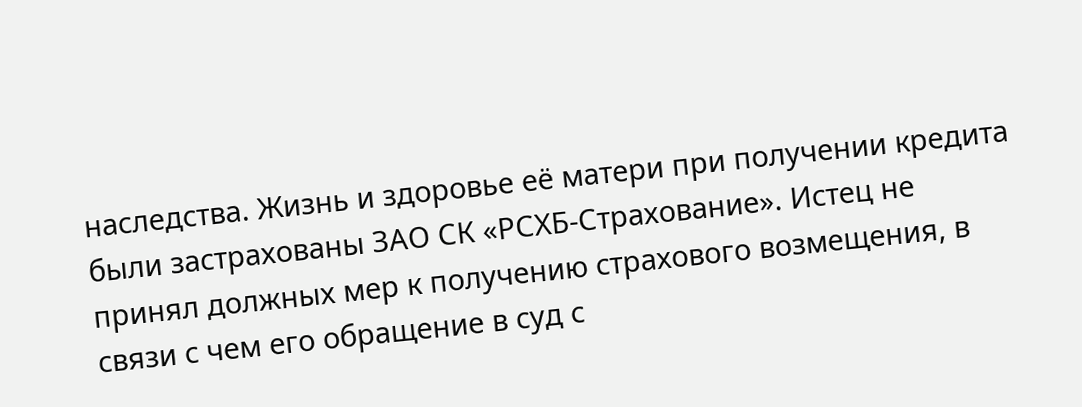наследства. Жизнь и здоровье её матери при получении кредита были застрахованы ЗАО СК «РСХБ-Страхование». Истец не принял должных мер к получению страхового возмещения, в связи с чем его обращение в суд с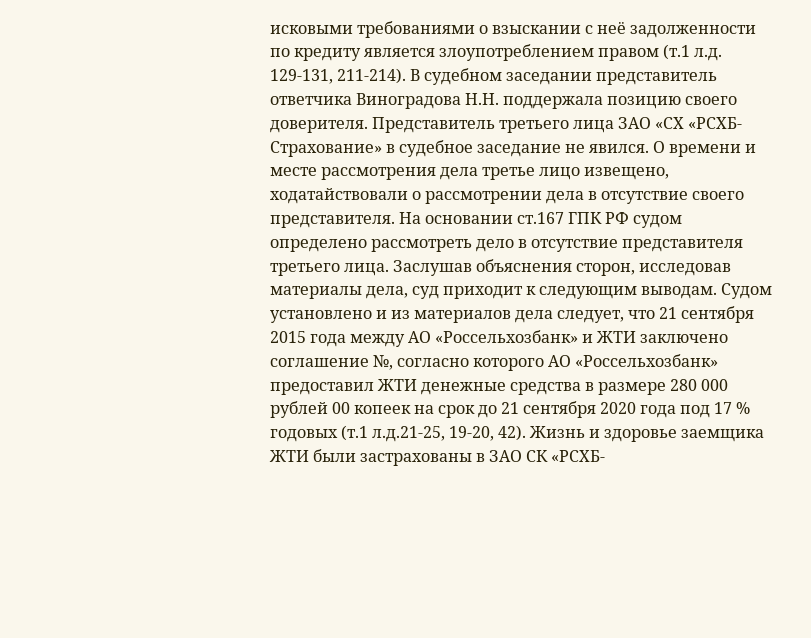исковыми требованиями о взыскании с неё задолженности по кредиту является злоупотреблением правом (т.1 л.д. 129-131, 211-214). В судебном заседании представитель ответчика Виноградова Н.Н. поддержала позицию своего доверителя. Представитель третьего лица ЗАО «СХ «РСХБ-Страхование» в судебное заседание не явился. О времени и месте рассмотрения дела третье лицо извещено, ходатайствовали о рассмотрении дела в отсутствие своего представителя. На основании ст.167 ГПК РФ судом определено рассмотреть дело в отсутствие представителя третьего лица. Заслушав объяснения сторон, исследовав материалы дела, суд приходит к следующим выводам. Судом установлено и из материалов дела следует, что 21 сентября 2015 года между АО «Россельхозбанк» и ЖТИ заключено соглашение №, согласно которого АО «Россельхозбанк» предоставил ЖТИ денежные средства в размере 280 000 рублей 00 копеек на срок до 21 сентября 2020 года под 17 % годовых (т.1 л.д.21-25, 19-20, 42). Жизнь и здоровье заемщика ЖТИ были застрахованы в ЗАО СК «РСХБ-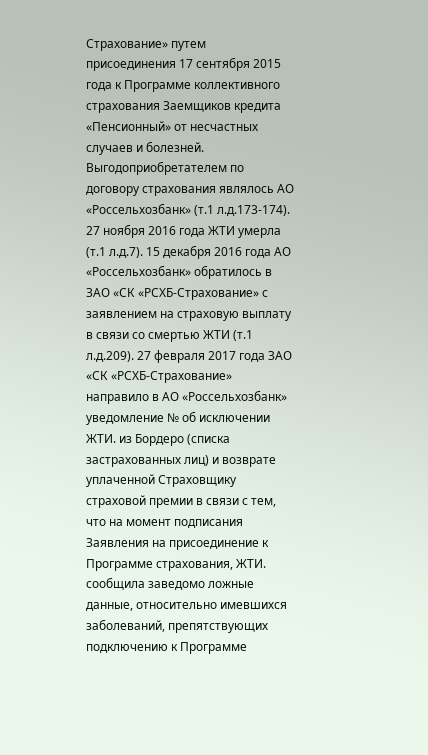Страхование» путем присоединения 17 сентября 2015 года к Программе коллективного страхования Заемщиков кредита «Пенсионный» от несчастных случаев и болезней. Выгодоприобретателем по договору страхования являлось АО «Россельхозбанк» (т.1 л.д.173-174). 27 ноября 2016 года ЖТИ умерла (т.1 л.д.7). 15 декабря 2016 года АО «Россельхозбанк» обратилось в ЗАО «СК «РСХБ-Страхование» с заявлением на страховую выплату в связи со смертью ЖТИ (т.1 л.д.209). 27 февраля 2017 года ЗАО «СК «РСХБ-Страхование» направило в АО «Россельхозбанк» уведомление № об исключении ЖТИ. из Бордеро (списка застрахованных лиц) и возврате уплаченной Страховщику страховой премии в связи с тем, что на момент подписания Заявления на присоединение к Программе страхования, ЖТИ. сообщила заведомо ложные данные, относительно имевшихся заболеваний, препятствующих подключению к Программе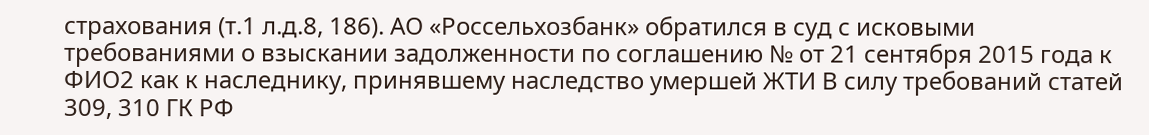страхования (т.1 л.д.8, 186). АО «Россельхозбанк» обратился в суд с исковыми требованиями о взыскании задолженности по соглашению № от 21 сентября 2015 года к ФИО2 как к наследнику, принявшему наследство умершей ЖТИ В силу требований статей 309, 310 ГК РФ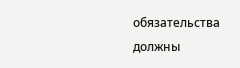обязательства должны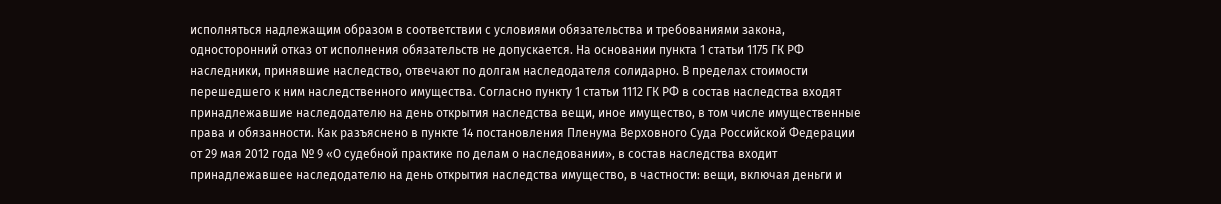исполняться надлежащим образом в соответствии с условиями обязательства и требованиями закона, односторонний отказ от исполнения обязательств не допускается. На основании пункта 1 статьи 1175 ГК РФ наследники, принявшие наследство, отвечают по долгам наследодателя солидарно. В пределах стоимости перешедшего к ним наследственного имущества. Согласно пункту 1 статьи 1112 ГК РФ в состав наследства входят принадлежавшие наследодателю на день открытия наследства вещи, иное имущество, в том числе имущественные права и обязанности. Как разъяснено в пункте 14 постановления Пленума Верховного Суда Российской Федерации от 29 мая 2012 года № 9 «О судебной практике по делам о наследовании», в состав наследства входит принадлежавшее наследодателю на день открытия наследства имущество, в частности: вещи, включая деньги и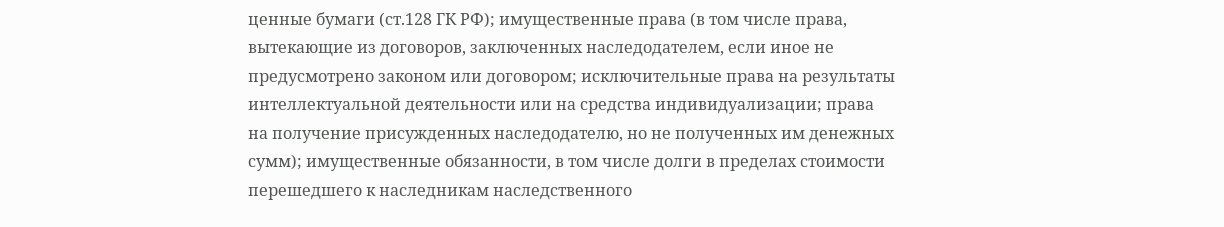ценные бумаги (ст.128 ГК РФ); имущественные права (в том числе права, вытекающие из договоров, заключенных наследодателем, если иное не предусмотрено законом или договором; исключительные права на результаты интеллектуальной деятельности или на средства индивидуализации; права на получение присужденных наследодателю, но не полученных им денежных сумм); имущественные обязанности, в том числе долги в пределах стоимости перешедшего к наследникам наследственного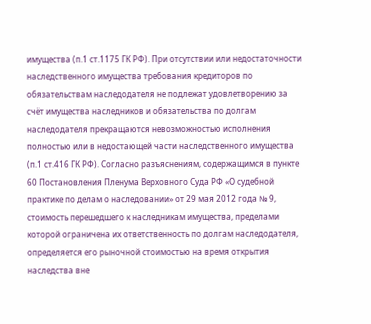имущества (п.1 ст.1175 ГК РФ). При отсутствии или недостаточности наследственного имущества требования кредиторов по обязательствам наследодателя не подлежат удовлетворению за счёт имущества наследников и обязательства по долгам наследодателя прекращаются невозможностью исполнения полностью или в недостающей части наследственного имущества (п.1 ст.416 ГК РФ). Согласно разъяснениям, содержащимся в пункте 60 Постановления Пленума Верховного Суда РФ «О судебной практике по делам о наследовании» от 29 мая 2012 года № 9, стоимость перешедшего к наследникам имущества, пределами которой ограничена их ответственность по долгам наследодателя, определяется его рыночной стоимостью на время открытия наследства вне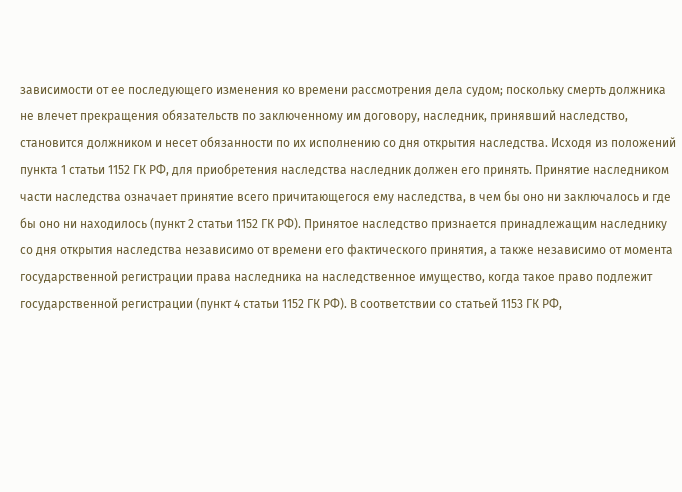зависимости от ее последующего изменения ко времени рассмотрения дела судом; поскольку смерть должника не влечет прекращения обязательств по заключенному им договору, наследник, принявший наследство, становится должником и несет обязанности по их исполнению со дня открытия наследства. Исходя из положений пункта 1 статьи 1152 ГК РФ, для приобретения наследства наследник должен его принять. Принятие наследником части наследства означает принятие всего причитающегося ему наследства, в чем бы оно ни заключалось и где бы оно ни находилось (пункт 2 статьи 1152 ГК РФ). Принятое наследство признается принадлежащим наследнику со дня открытия наследства независимо от времени его фактического принятия, а также независимо от момента государственной регистрации права наследника на наследственное имущество, когда такое право подлежит государственной регистрации (пункт 4 статьи 1152 ГК РФ). В соответствии со статьей 1153 ГК РФ,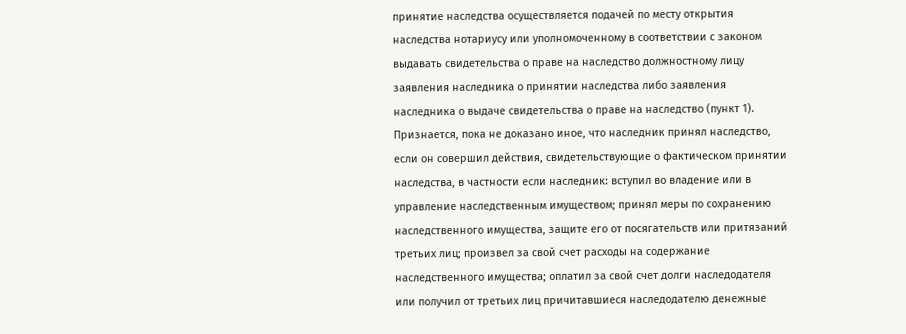принятие наследства осуществляется подачей по месту открытия наследства нотариусу или уполномоченному в соответствии с законом выдавать свидетельства о праве на наследство должностному лицу заявления наследника о принятии наследства либо заявления наследника о выдаче свидетельства о праве на наследство (пункт 1). Признается, пока не доказано иное, что наследник принял наследство, если он совершил действия, свидетельствующие о фактическом принятии наследства, в частности если наследник: вступил во владение или в управление наследственным имуществом; принял меры по сохранению наследственного имущества, защите его от посягательств или притязаний третьих лиц; произвел за свой счет расходы на содержание наследственного имущества; оплатил за свой счет долги наследодателя или получил от третьих лиц причитавшиеся наследодателю денежные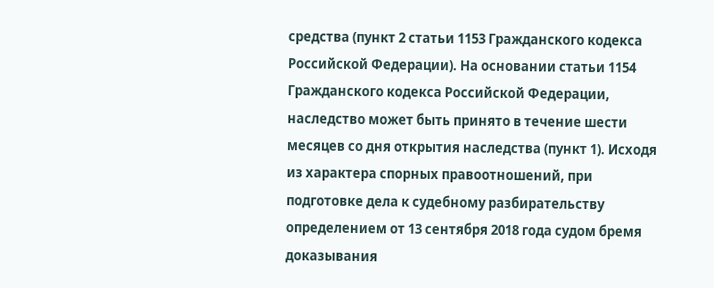средства (пункт 2 статьи 1153 Гражданского кодекса Российской Федерации). На основании статьи 1154 Гражданского кодекса Российской Федерации, наследство может быть принято в течение шести месяцев со дня открытия наследства (пункт 1). Исходя из характера спорных правоотношений, при подготовке дела к судебному разбирательству определением от 13 сентября 2018 года судом бремя доказывания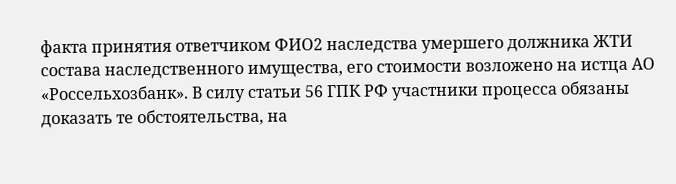факта принятия ответчиком ФИО2 наследства умершего должника ЖТИ состава наследственного имущества, его стоимости возложено на истца АО «Россельхозбанк». В силу статьи 56 ГПК РФ участники процесса обязаны доказать те обстоятельства, на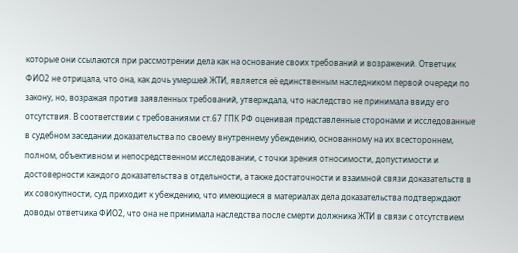которые они ссылаются при рассмотрении дела как на основание своих требований и возражений. Ответчик ФИО2 не отрицала, что она, как дочь умершей ЖТИ, является её единственным наследником первой очереди по закону, но, возражая против заявленных требований, утверждала, что наследство не принимала ввиду его отсутствия. В соответствии с требованиями ст.67 ГПК РФ оценивая представленные сторонами и исследованные в судебном заседании доказательства по своему внутреннему убеждению, основанному на их всестороннем, полном, объективном и непосредственном исследовании, с точки зрения относимости, допустимости и достоверности каждого доказательства в отдельности, а также достаточности и взаимной связи доказательств в их совокупности, суд приходит к убеждению, что имеющиеся в материалах дела доказательства подтверждают доводы ответчика ФИО2, что она не принимала наследства после смерти должника ЖТИ в связи с отсутствием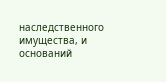наследственного имущества, и оснований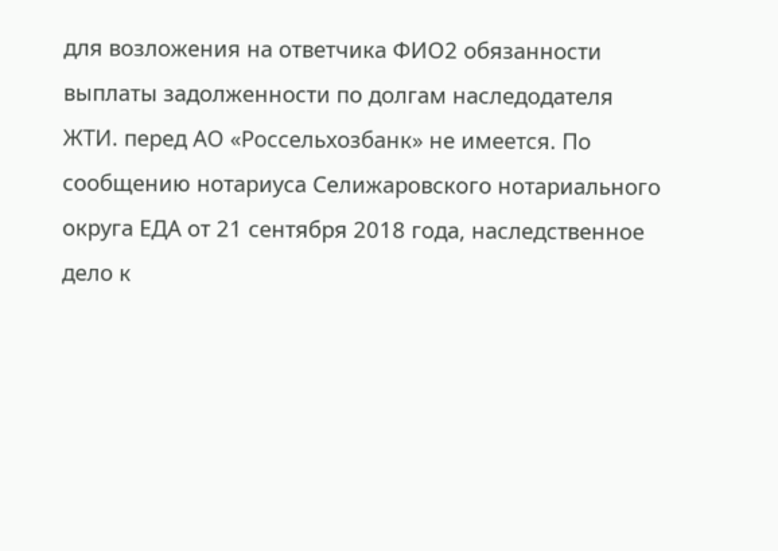для возложения на ответчика ФИО2 обязанности выплаты задолженности по долгам наследодателя ЖТИ. перед АО «Россельхозбанк» не имеется. По сообщению нотариуса Селижаровского нотариального округа ЕДА от 21 сентября 2018 года, наследственное дело к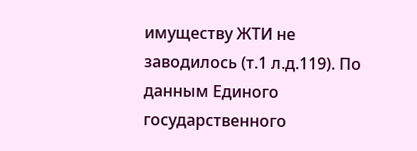имуществу ЖТИ не заводилось (т.1 л.д.119). По данным Единого государственного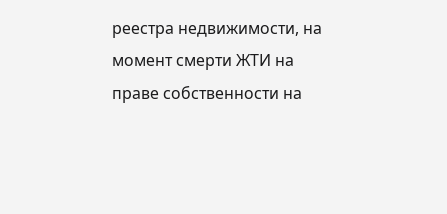реестра недвижимости, на момент смерти ЖТИ на праве собственности на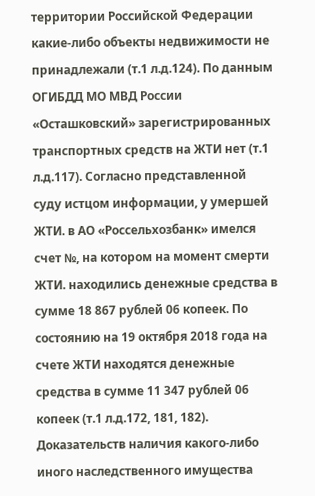территории Российской Федерации какие-либо объекты недвижимости не принадлежали (т.1 л.д.124). По данным ОГИБДД МО МВД России «Осташковский» зарегистрированных транспортных средств на ЖТИ нет (т.1 л.д.117). Согласно представленной суду истцом информации, у умершей ЖТИ. в АО «Россельхозбанк» имелся счет №, на котором на момент смерти ЖТИ. находились денежные средства в сумме 18 867 рублей 06 копеек. По состоянию на 19 октября 2018 года на счете ЖТИ находятся денежные средства в сумме 11 347 рублей 06 копеек (т.1 л.д.172, 181, 182). Доказательств наличия какого-либо иного наследственного имущества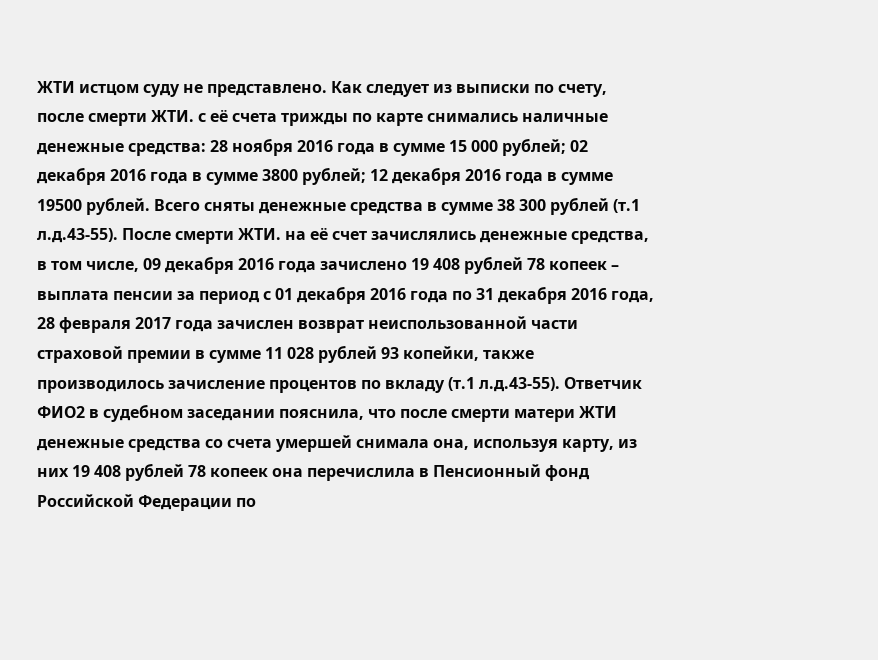ЖТИ истцом суду не представлено. Как следует из выписки по счету, после смерти ЖТИ. с её счета трижды по карте снимались наличные денежные средства: 28 ноября 2016 года в сумме 15 000 рублей; 02 декабря 2016 года в сумме 3800 рублей; 12 декабря 2016 года в сумме 19500 рублей. Всего сняты денежные средства в сумме 38 300 рублей (т.1 л.д.43-55). После смерти ЖТИ. на её счет зачислялись денежные средства, в том числе, 09 декабря 2016 года зачислено 19 408 рублей 78 копеек – выплата пенсии за период с 01 декабря 2016 года по 31 декабря 2016 года, 28 февраля 2017 года зачислен возврат неиспользованной части страховой премии в сумме 11 028 рублей 93 копейки, также производилось зачисление процентов по вкладу (т.1 л.д.43-55). Ответчик ФИО2 в судебном заседании пояснила, что после смерти матери ЖТИ денежные средства со счета умершей снимала она, используя карту, из них 19 408 рублей 78 копеек она перечислила в Пенсионный фонд Российской Федерации по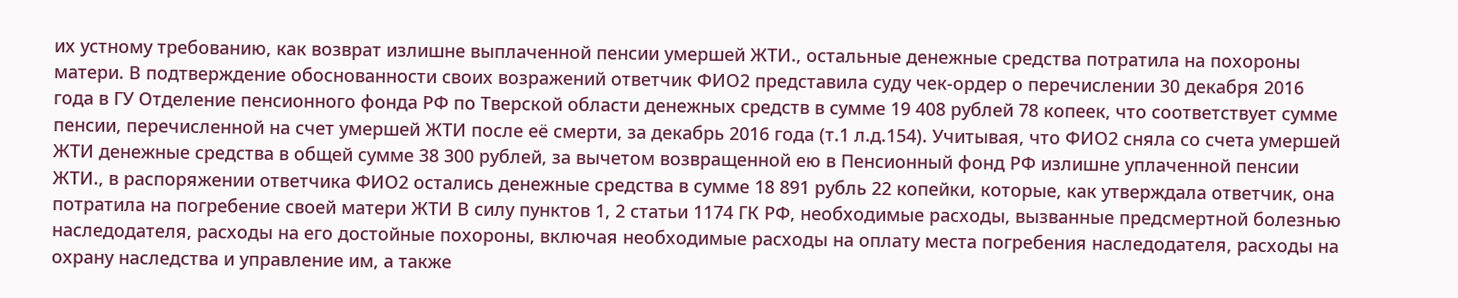их устному требованию, как возврат излишне выплаченной пенсии умершей ЖТИ., остальные денежные средства потратила на похороны матери. В подтверждение обоснованности своих возражений ответчик ФИО2 представила суду чек-ордер о перечислении 30 декабря 2016 года в ГУ Отделение пенсионного фонда РФ по Тверской области денежных средств в сумме 19 408 рублей 78 копеек, что соответствует сумме пенсии, перечисленной на счет умершей ЖТИ после её смерти, за декабрь 2016 года (т.1 л.д.154). Учитывая, что ФИО2 сняла со счета умершей ЖТИ денежные средства в общей сумме 38 300 рублей, за вычетом возвращенной ею в Пенсионный фонд РФ излишне уплаченной пенсии ЖТИ., в распоряжении ответчика ФИО2 остались денежные средства в сумме 18 891 рубль 22 копейки, которые, как утверждала ответчик, она потратила на погребение своей матери ЖТИ В силу пунктов 1, 2 статьи 1174 ГК РФ, необходимые расходы, вызванные предсмертной болезнью наследодателя, расходы на его достойные похороны, включая необходимые расходы на оплату места погребения наследодателя, расходы на охрану наследства и управление им, а также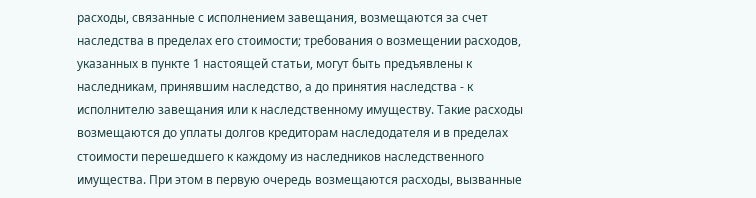расходы, связанные с исполнением завещания, возмещаются за счет наследства в пределах его стоимости; требования о возмещении расходов, указанных в пункте 1 настоящей статьи, могут быть предъявлены к наследникам, принявшим наследство, а до принятия наследства - к исполнителю завещания или к наследственному имуществу. Такие расходы возмещаются до уплаты долгов кредиторам наследодателя и в пределах стоимости перешедшего к каждому из наследников наследственного имущества. При этом в первую очередь возмещаются расходы, вызванные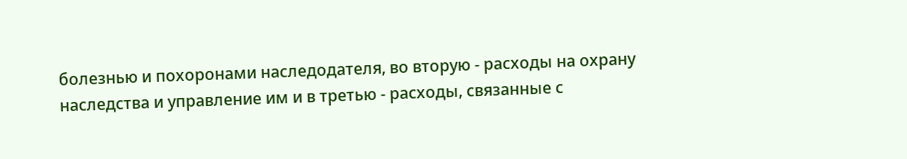болезнью и похоронами наследодателя, во вторую - расходы на охрану наследства и управление им и в третью - расходы, связанные с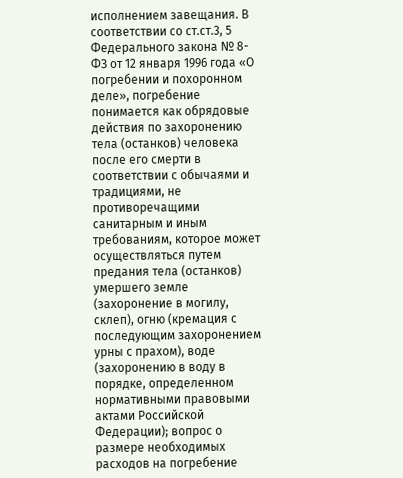исполнением завещания. В соответствии со ст.ст.3, 5 Федерального закона № 8-ФЗ от 12 января 1996 года «О погребении и похоронном деле», погребение понимается как обрядовые действия по захоронению тела (останков) человека после его смерти в соответствии с обычаями и традициями, не противоречащими санитарным и иным требованиям, которое может осуществляться путем предания тела (останков) умершего земле (захоронение в могилу, склеп), огню (кремация с последующим захоронением урны с прахом), воде (захоронению в воду в порядке, определенном нормативными правовыми актами Российской Федерации); вопрос о размере необходимых расходов на погребение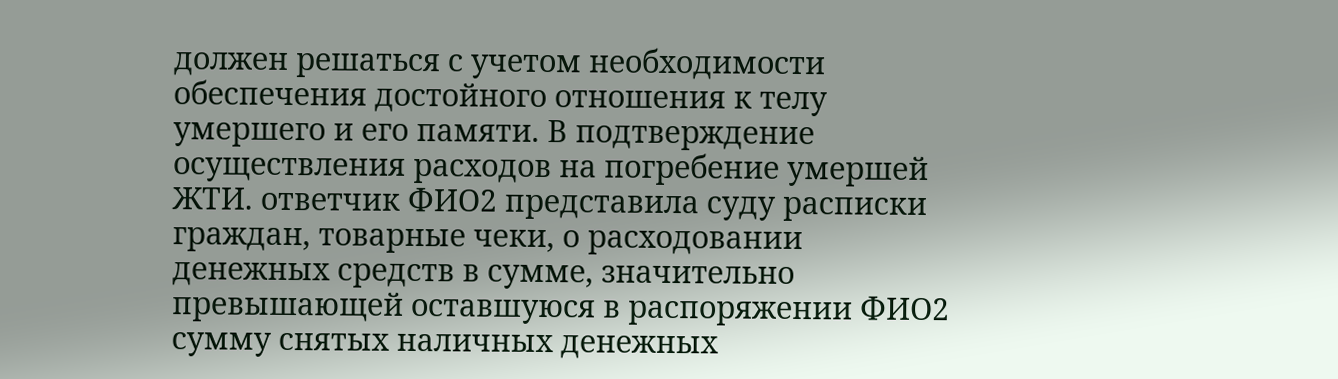должен решаться с учетом необходимости обеспечения достойного отношения к телу умершего и его памяти. В подтверждение осуществления расходов на погребение умершей ЖТИ. ответчик ФИО2 представила суду расписки граждан, товарные чеки, о расходовании денежных средств в сумме, значительно превышающей оставшуюся в распоряжении ФИО2 сумму снятых наличных денежных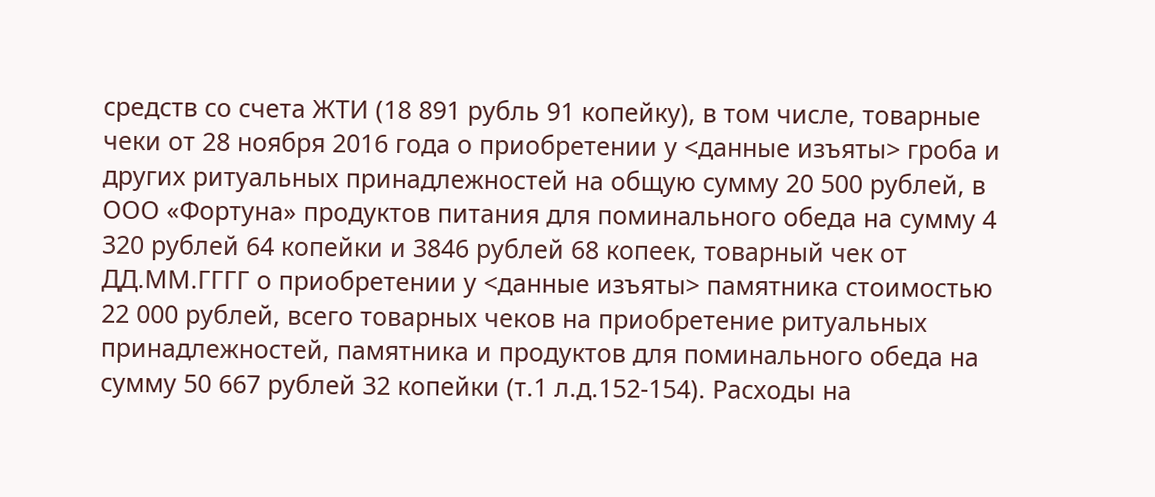средств со счета ЖТИ (18 891 рубль 91 копейку), в том числе, товарные чеки от 28 ноября 2016 года о приобретении у <данные изъяты> гроба и других ритуальных принадлежностей на общую сумму 20 500 рублей, в ООО «Фортуна» продуктов питания для поминального обеда на сумму 4 320 рублей 64 копейки и 3846 рублей 68 копеек, товарный чек от ДД.ММ.ГГГГ о приобретении у <данные изъяты> памятника стоимостью 22 000 рублей, всего товарных чеков на приобретение ритуальных принадлежностей, памятника и продуктов для поминального обеда на сумму 50 667 рублей 32 копейки (т.1 л.д.152-154). Расходы на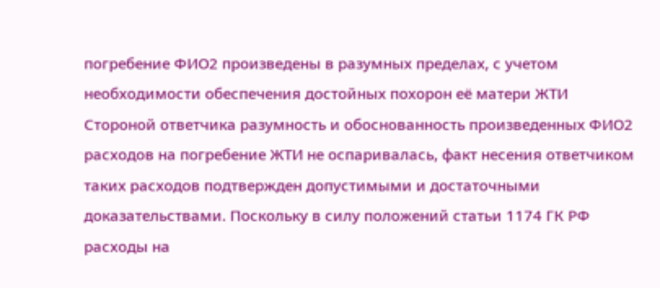погребение ФИО2 произведены в разумных пределах, с учетом необходимости обеспечения достойных похорон её матери ЖТИ Стороной ответчика разумность и обоснованность произведенных ФИО2 расходов на погребение ЖТИ не оспаривалась, факт несения ответчиком таких расходов подтвержден допустимыми и достаточными доказательствами. Поскольку в силу положений статьи 1174 ГК РФ расходы на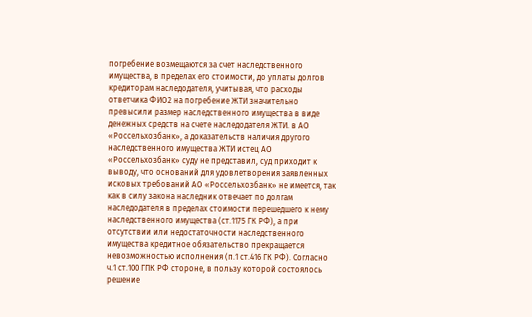погребение возмещаются за счет наследственного имущества, в пределах его стоимости, до уплаты долгов кредиторам наследодателя, учитывая, что расходы ответчика ФИО2 на погребение ЖТИ значительно превысили размер наследственного имущества в виде денежных средств на счете наследодателя ЖТИ. в АО «Россельхозбанк», а доказательств наличия другого наследственного имущества ЖТИ истец АО «Россельхозбанк» суду не представил, суд приходит к выводу, что оснований для удовлетворения заявленных исковых требований АО «Россельхозбанк» не имеется, так как в силу закона наследник отвечает по долгам наследодателя в пределах стоимости перешедшего к нему наследственного имущества (ст.1175 ГК РФ), а при отсутствии или недостаточности наследственного имущества кредитное обязательство прекращается невозможностью исполнения (п.1 ст.416 ГК РФ). Согласно ч.1 ст.100 ГПК РФ стороне, в пользу которой состоялось решение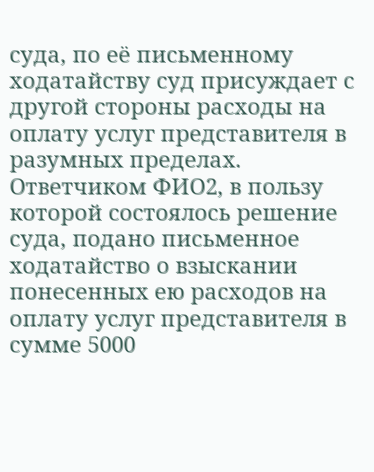суда, по её письменному ходатайству суд присуждает с другой стороны расходы на оплату услуг представителя в разумных пределах. Ответчиком ФИО2, в пользу которой состоялось решение суда, подано письменное ходатайство о взыскании понесенных ею расходов на оплату услуг представителя в сумме 5000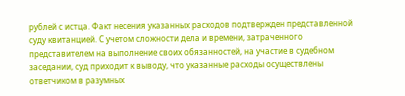рублей с истца. Факт несения указанных расходов подтвержден представленной суду квитанцией. С учетом сложности дела и времени, затраченного представителем на выполнение своих обязанностей, на участие в судебном заседании, суд приходит к выводу, что указанные расходы осуществлены ответчиком в разумных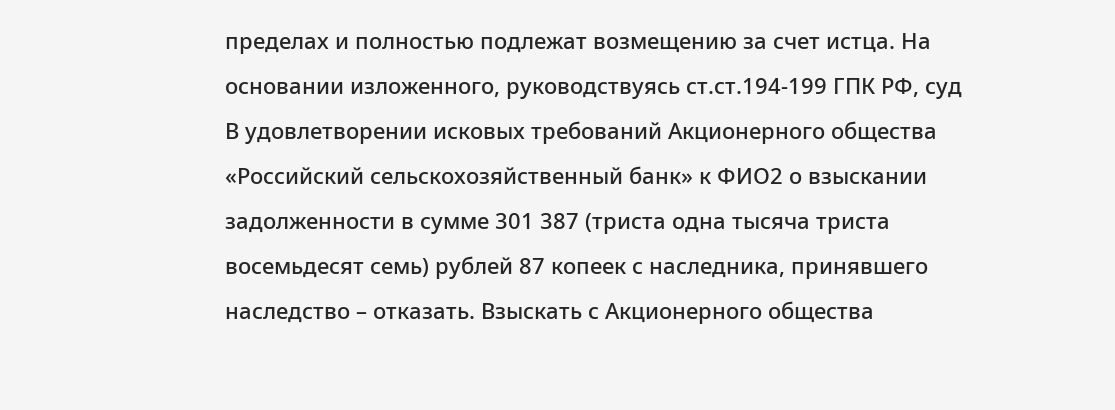пределах и полностью подлежат возмещению за счет истца. На основании изложенного, руководствуясь ст.ст.194-199 ГПК РФ, суд В удовлетворении исковых требований Акционерного общества «Российский сельскохозяйственный банк» к ФИО2 о взыскании задолженности в сумме 301 387 (триста одна тысяча триста восемьдесят семь) рублей 87 копеек с наследника, принявшего наследство – отказать. Взыскать с Акционерного общества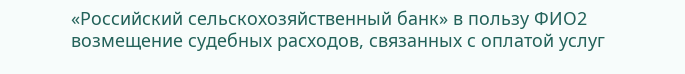«Российский сельскохозяйственный банк» в пользу ФИО2 возмещение судебных расходов, связанных с оплатой услуг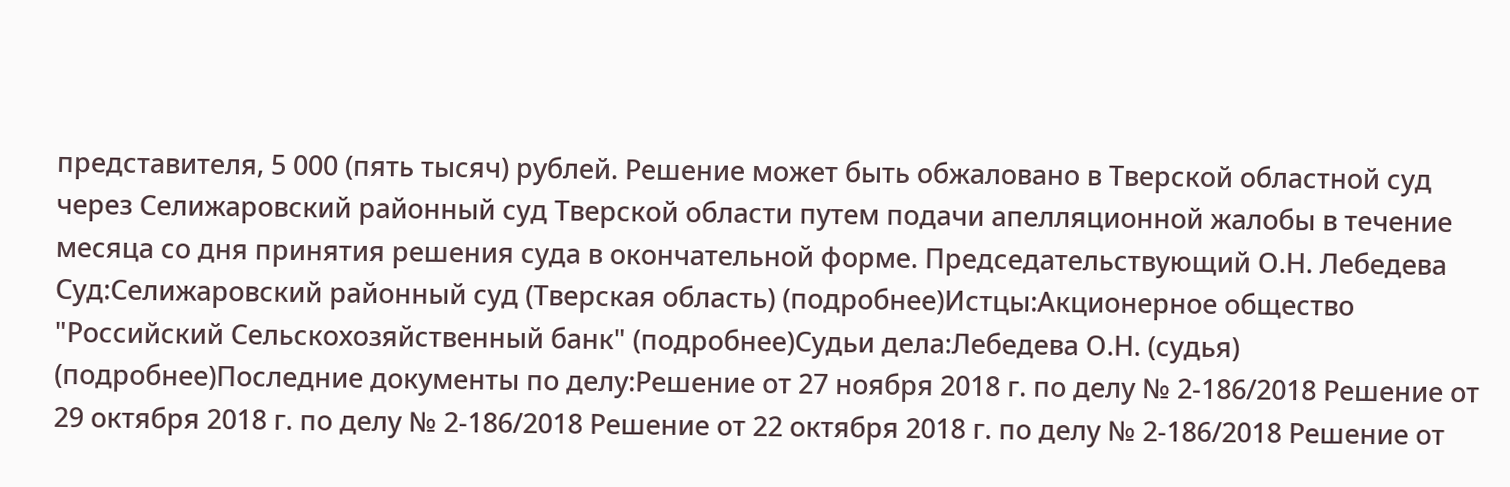представителя, 5 000 (пять тысяч) рублей. Решение может быть обжаловано в Тверской областной суд через Селижаровский районный суд Тверской области путем подачи апелляционной жалобы в течение месяца со дня принятия решения суда в окончательной форме. Председательствующий О.Н. Лебедева Суд:Селижаровский районный суд (Тверская область) (подробнее)Истцы:Акционерное общество "Российский Сельскохозяйственный банк" (подробнее)Судьи дела:Лебедева О.Н. (судья) (подробнее)Последние документы по делу:Решение от 27 ноября 2018 г. по делу № 2-186/2018 Решение от 29 октября 2018 г. по делу № 2-186/2018 Решение от 22 октября 2018 г. по делу № 2-186/2018 Решение от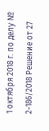1 октября 2018 г. по делу № 2-186/2018 Решение от 27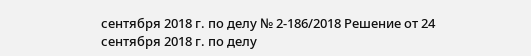сентября 2018 г. по делу № 2-186/2018 Решение от 24 сентября 2018 г. по делу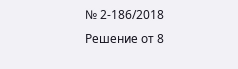№ 2-186/2018 Решение от 8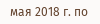мая 2018 г. по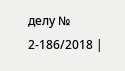делу № 2-186/2018 |